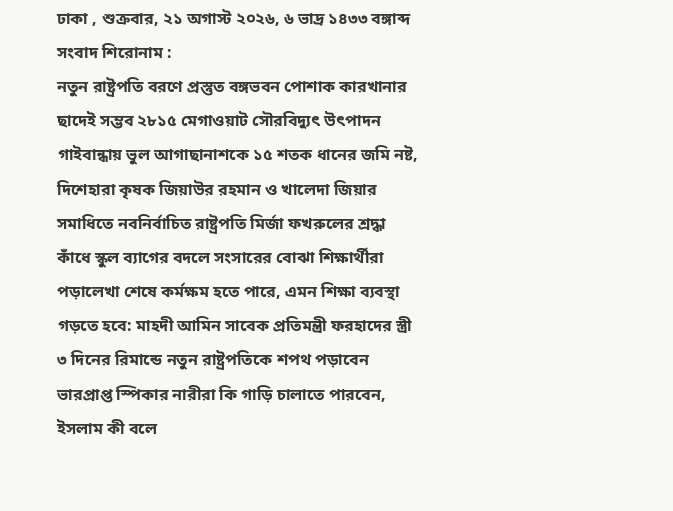ঢাকা , শুক্রবার, ২১ অগাস্ট ২০২৬, ৬ ভাদ্র ১৪৩৩ বঙ্গাব্দ
সংবাদ শিরোনাম :
নতুন রাষ্ট্রপতি বরণে প্রস্তুত বঙ্গভবন পোশাক কারখানার ছাদেই সম্ভব ২৮১৫ মেগাওয়াট সৌরবিদ্যুৎ উৎপাদন গাইবান্ধায় ভুল আগাছানাশকে ১৫ শতক ধানের জমি নষ্ট, দিশেহারা কৃষক জিয়াউর রহমান ও খালেদা জিয়ার সমাধিতে নবনির্বাচিত রাষ্ট্রপতি মির্জা ফখরুলের শ্রদ্ধা কাঁধে স্কুল ব্যাগের বদলে সংসারের বোঝা শিক্ষার্থীরা পড়ালেখা শেষে কর্মক্ষম হতে পারে, এমন শিক্ষা ব্যবস্থা গড়তে হবে: মাহদী আমিন সাবেক প্রতিমন্ত্রী ফরহাদের স্ত্রী ৩ দিনের রিমান্ডে নতুন রাষ্ট্রপতিকে শপথ পড়াবেন ভারপ্রাপ্ত স্পিকার নারীরা কি গাড়ি চালাতে পারবেন, ইসলাম কী বলে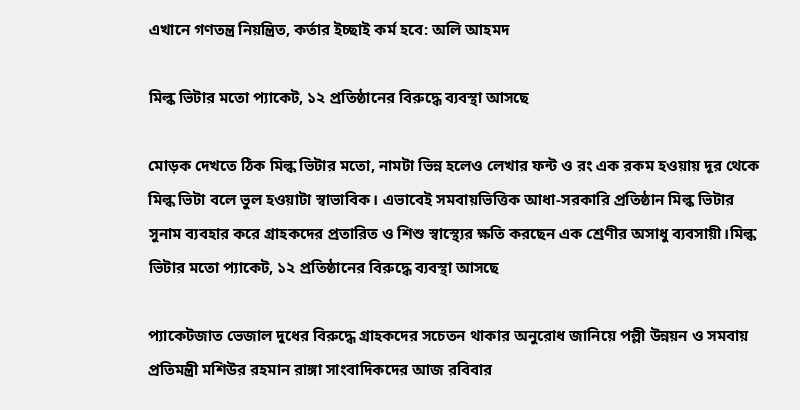এখানে গণতন্ত্র নিয়ন্ত্রিত, কর্তার ইচ্ছাই কর্ম হবে: অলি আহমদ

মিল্ক ভিটার মতো প্যাকেট, ১২ প্রতিষ্ঠানের বিরুদ্ধে ব্যবস্থা আসছে

মোড়ক দেখতে ঠিক মিল্ক ভিটার মতো, নামটা ভিন্ন হলেও লেখার ফন্ট ও রং এক রকম হওয়ায় দূর থেকে মিল্ক ভিটা বলে ভুল হওয়াটা স্বাভাবিক। এভাবেই সমবায়ভিত্তিক আধা-সরকারি প্রতিষ্ঠান মিল্ক ভিটার সুনাম ব্যবহার করে গ্রাহকদের প্রতারিত ও শিশু স্বাস্থ্যের ক্ষতি করছেন এক শ্রেণীর অসাধু ব্যবসায়ী।মিল্ক ভিটার মতো প্যাকেট, ১২ প্রতিষ্ঠানের বিরুদ্ধে ব্যবস্থা আসছে

প্যাকেটজাত ভেজাল দুধের বিরুদ্ধে গ্রাহকদের সচেতন থাকার অনুরোধ জানিয়ে পল্লী উন্নয়ন ও সমবায় প্রতিমন্ত্রী মশিউর রহমান রাঙ্গা সাংবাদিকদের আজ রবিবার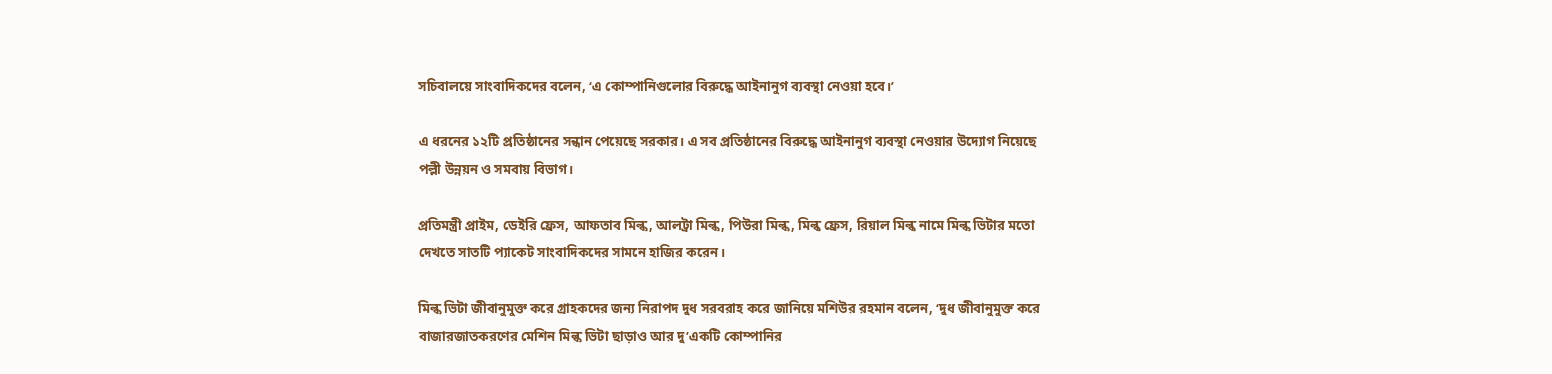সচিবালয়ে সাংবাদিকদের বলেন, ‘এ কোম্পানিগুলোর বিরুদ্ধে আইনানুগ ব্যবস্থা নেওয়া হবে।’

এ ধরনের ১২টি প্রতিষ্ঠানের সন্ধান পেয়েছে সরকার। এ সব প্রতিষ্ঠানের বিরুদ্ধে আইনানুগ ব্যবস্থা নেওয়ার উদ্যোগ নিয়েছে পল্লী উন্নয়ন ও সমবায় বিভাগ।

প্রতিমন্ত্রী প্রাইম, ডেইরি ফ্রেস, আফতাব মিল্ক, আলট্রা মিল্ক, পিউরা মিল্ক, মিল্ক ফ্রেস, রিয়াল মিল্ক নামে মিল্ক ভিটার মতো দেখতে সাতটি প্যাকেট সাংবাদিকদের সামনে হাজির করেন।

মিল্ক ভিটা জীবানুমুক্ত করে গ্রাহকদের জন্য নিরাপদ দুধ সরবরাহ করে জানিয়ে মশিউর রহমান বলেন, ‘দুধ জীবানুমুক্ত করে বাজারজাতকরণের মেশিন মিল্ক ভিটা ছাড়াও আর দু’একটি কোম্পানির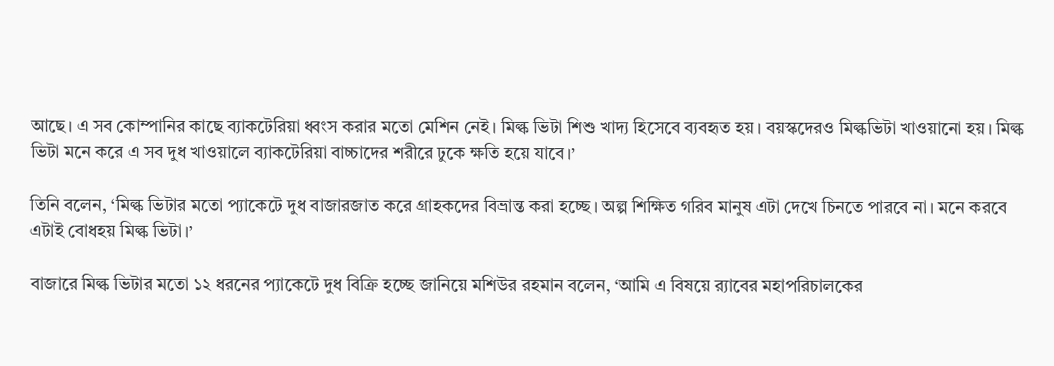আছে। এ সব কোম্পানির কাছে ব্যাকটেরিয়া ধ্বংস করার মতো মেশিন নেই। মিল্ক ভিটা শিশু খাদ্য হিসেবে ব্যবহৃত হয়। বয়স্কদেরও মিল্কভিটা খাওয়ানো হয়। মিল্ক ভিটা মনে করে এ সব দুধ খাওয়ালে ব্যাকটেরিয়া বাচ্চাদের শরীরে ঢুকে ক্ষতি হয়ে যাবে।’

তিনি বলেন, ‘মিল্ক ভিটার মতো প্যাকেটে দুধ বাজারজাত করে গ্রাহকদের বিভ্রান্ত করা হচ্ছে। অল্প শিক্ষিত গরিব মানুষ এটা দেখে চিনতে পারবে না। মনে করবে এটাই বোধহয় মিল্ক ভিটা।’

বাজারে মিল্ক ভিটার মতো ১২ ধরনের প্যাকেটে দুধ বিক্রি হচ্ছে জানিয়ে মশিউর রহমান বলেন, ‘আমি এ বিষয়ে র‌্যাবের মহাপরিচালকের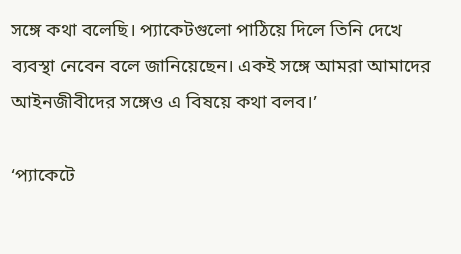সঙ্গে কথা বলেছি। প্যাকেটগুলো পাঠিয়ে দিলে তিনি দেখে ব্যবস্থা নেবেন বলে জানিয়েছেন। একই সঙ্গে আমরা আমাদের আইনজীবীদের সঙ্গেও এ বিষয়ে কথা বলব।’

‘প্যাকেটে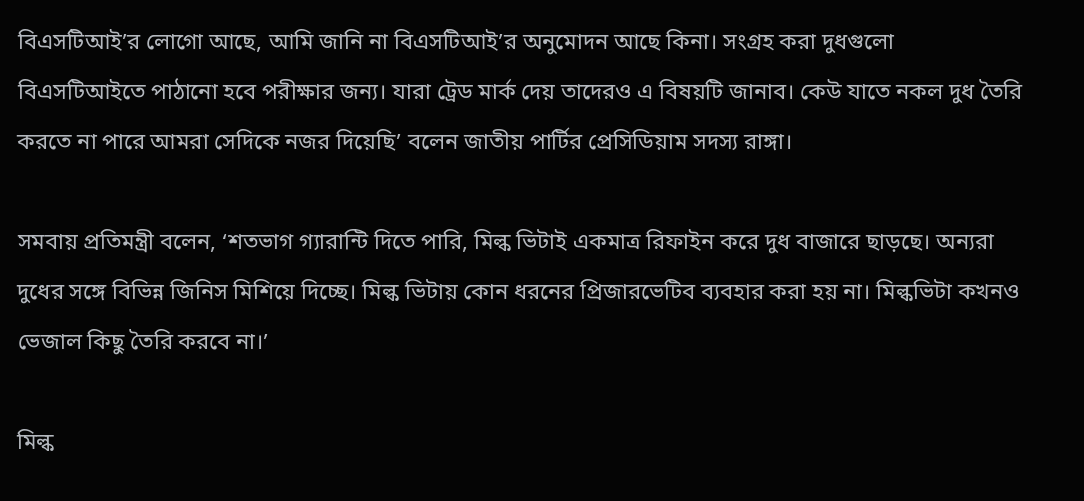বিএসটিআই’র লোগো আছে, আমি জানি না বিএসটিআই’র অনুমোদন আছে কিনা। সংগ্রহ করা দুধগুলো বিএসটিআইতে পাঠানো হবে পরীক্ষার জন্য। যারা ট্রেড মার্ক দেয় তাদেরও এ বিষয়টি জানাব। কেউ যাতে নকল দুধ তৈরি করতে না পারে আমরা সেদিকে নজর দিয়েছি’ বলেন জাতীয় পার্টির প্রেসিডিয়াম সদস্য রাঙ্গা।

সমবায় প্রতিমন্ত্রী বলেন, ‘শতভাগ গ্যারান্টি দিতে পারি, মিল্ক ভিটাই একমাত্র রিফাইন করে দুধ বাজারে ছাড়ছে। অন্যরা দুধের সঙ্গে বিভিন্ন জিনিস মিশিয়ে দিচ্ছে। মিল্ক ভিটায় কোন ধরনের প্রিজারভেটিব ব্যবহার করা হয় না। মিল্কভিটা কখনও ভেজাল কিছু তৈরি করবে না।’

মিল্ক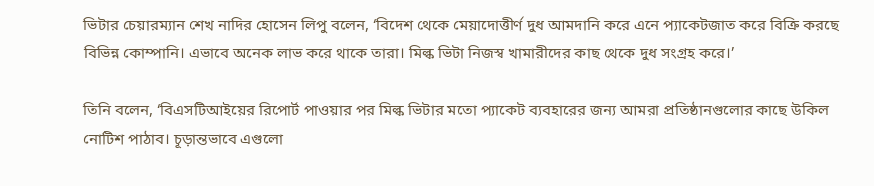ভিটার চেয়ারম্যান শেখ নাদির হোসেন লিপু বলেন, ‘বিদেশ থেকে মেয়াদোত্তীর্ণ দুধ আমদানি করে এনে প্যাকেটজাত করে বিক্রি করছে বিভিন্ন কোম্পানি। এভাবে অনেক লাভ করে থাকে তারা। মিল্ক ভিটা নিজস্ব খামারীদের কাছ থেকে দুধ সংগ্রহ করে।’

তিনি বলেন, ‘বিএসটিআইয়ের রিপোর্ট পাওয়ার পর মিল্ক ভিটার মতো প্যাকেট ব্যবহারের জন্য আমরা প্রতিষ্ঠানগুলোর কাছে উকিল নোটিশ পাঠাব। চূড়ান্তভাবে এগুলো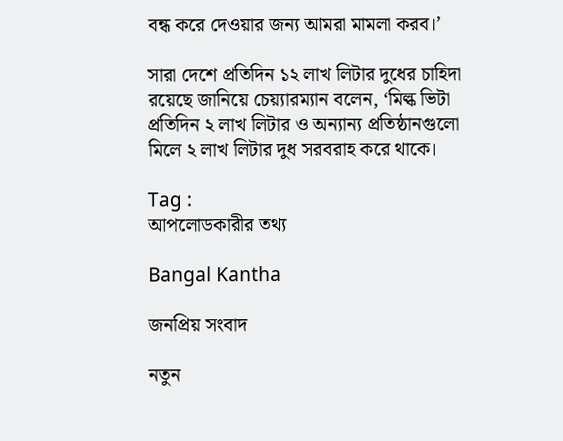বন্ধ করে দেওয়ার জন্য আমরা মামলা করব।’

সারা দেশে প্রতিদিন ১২ লাখ লিটার দুধের চাহিদা রয়েছে জানিয়ে চেয়্যারম্যান বলেন, ‘মিল্ক ভিটা প্রতিদিন ২ লাখ লিটার ও অন্যান্য প্রতিষ্ঠানগুলো মিলে ২ লাখ লিটার দুধ সরবরাহ করে থাকে।

Tag :
আপলোডকারীর তথ্য

Bangal Kantha

জনপ্রিয় সংবাদ

নতুন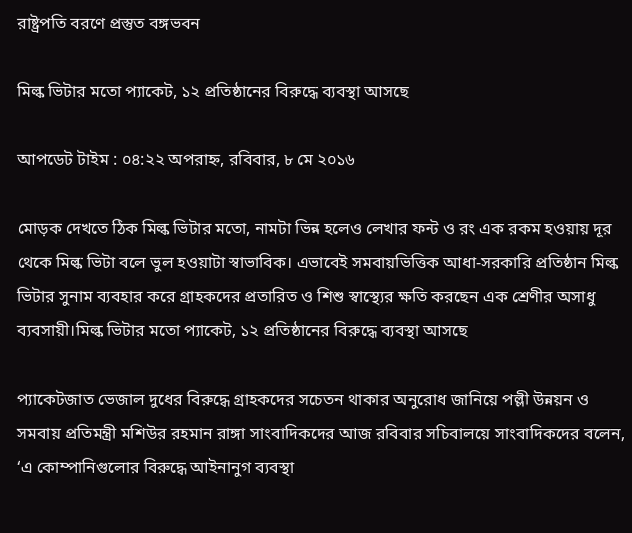রাষ্ট্রপতি বরণে প্রস্তুত বঙ্গভবন

মিল্ক ভিটার মতো প্যাকেট, ১২ প্রতিষ্ঠানের বিরুদ্ধে ব্যবস্থা আসছে

আপডেট টাইম : ০৪:২২ অপরাহ্ন, রবিবার, ৮ মে ২০১৬

মোড়ক দেখতে ঠিক মিল্ক ভিটার মতো, নামটা ভিন্ন হলেও লেখার ফন্ট ও রং এক রকম হওয়ায় দূর থেকে মিল্ক ভিটা বলে ভুল হওয়াটা স্বাভাবিক। এভাবেই সমবায়ভিত্তিক আধা-সরকারি প্রতিষ্ঠান মিল্ক ভিটার সুনাম ব্যবহার করে গ্রাহকদের প্রতারিত ও শিশু স্বাস্থ্যের ক্ষতি করছেন এক শ্রেণীর অসাধু ব্যবসায়ী।মিল্ক ভিটার মতো প্যাকেট, ১২ প্রতিষ্ঠানের বিরুদ্ধে ব্যবস্থা আসছে

প্যাকেটজাত ভেজাল দুধের বিরুদ্ধে গ্রাহকদের সচেতন থাকার অনুরোধ জানিয়ে পল্লী উন্নয়ন ও সমবায় প্রতিমন্ত্রী মশিউর রহমান রাঙ্গা সাংবাদিকদের আজ রবিবার সচিবালয়ে সাংবাদিকদের বলেন, ‘এ কোম্পানিগুলোর বিরুদ্ধে আইনানুগ ব্যবস্থা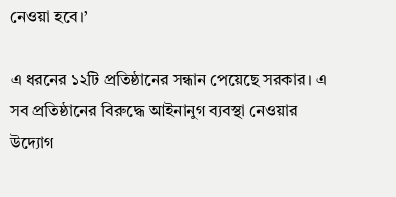নেওয়া হবে।’

এ ধরনের ১২টি প্রতিষ্ঠানের সন্ধান পেয়েছে সরকার। এ সব প্রতিষ্ঠানের বিরুদ্ধে আইনানুগ ব্যবস্থা নেওয়ার উদ্যোগ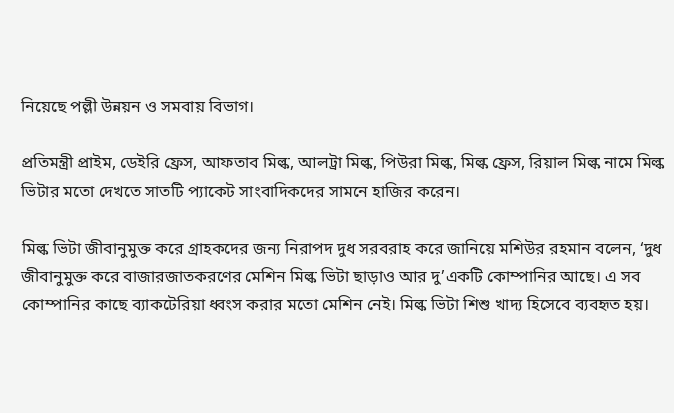নিয়েছে পল্লী উন্নয়ন ও সমবায় বিভাগ।

প্রতিমন্ত্রী প্রাইম, ডেইরি ফ্রেস, আফতাব মিল্ক, আলট্রা মিল্ক, পিউরা মিল্ক, মিল্ক ফ্রেস, রিয়াল মিল্ক নামে মিল্ক ভিটার মতো দেখতে সাতটি প্যাকেট সাংবাদিকদের সামনে হাজির করেন।

মিল্ক ভিটা জীবানুমুক্ত করে গ্রাহকদের জন্য নিরাপদ দুধ সরবরাহ করে জানিয়ে মশিউর রহমান বলেন, ‘দুধ জীবানুমুক্ত করে বাজারজাতকরণের মেশিন মিল্ক ভিটা ছাড়াও আর দু’একটি কোম্পানির আছে। এ সব কোম্পানির কাছে ব্যাকটেরিয়া ধ্বংস করার মতো মেশিন নেই। মিল্ক ভিটা শিশু খাদ্য হিসেবে ব্যবহৃত হয়।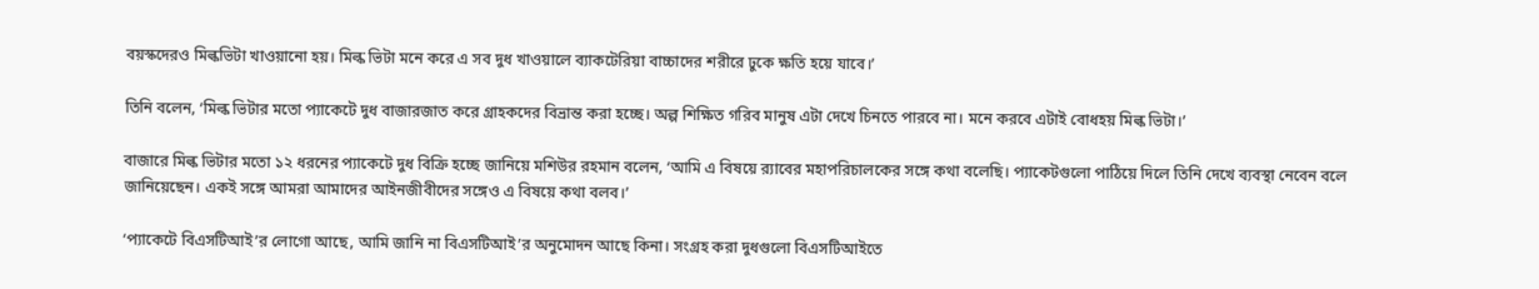বয়স্কদেরও মিল্কভিটা খাওয়ানো হয়। মিল্ক ভিটা মনে করে এ সব দুধ খাওয়ালে ব্যাকটেরিয়া বাচ্চাদের শরীরে ঢুকে ক্ষতি হয়ে যাবে।’

তিনি বলেন, ‘মিল্ক ভিটার মতো প্যাকেটে দুধ বাজারজাত করে গ্রাহকদের বিভ্রান্ত করা হচ্ছে। অল্প শিক্ষিত গরিব মানুষ এটা দেখে চিনতে পারবে না। মনে করবে এটাই বোধহয় মিল্ক ভিটা।’

বাজারে মিল্ক ভিটার মতো ১২ ধরনের প্যাকেটে দুধ বিক্রি হচ্ছে জানিয়ে মশিউর রহমান বলেন, ‘আমি এ বিষয়ে র‌্যাবের মহাপরিচালকের সঙ্গে কথা বলেছি। প্যাকেটগুলো পাঠিয়ে দিলে তিনি দেখে ব্যবস্থা নেবেন বলে জানিয়েছেন। একই সঙ্গে আমরা আমাদের আইনজীবীদের সঙ্গেও এ বিষয়ে কথা বলব।’

‘প্যাকেটে বিএসটিআই’র লোগো আছে, আমি জানি না বিএসটিআই’র অনুমোদন আছে কিনা। সংগ্রহ করা দুধগুলো বিএসটিআইতে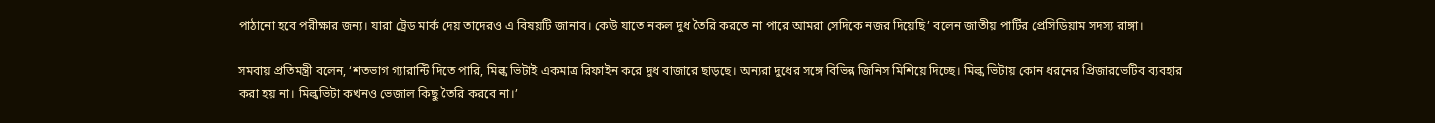পাঠানো হবে পরীক্ষার জন্য। যারা ট্রেড মার্ক দেয় তাদেরও এ বিষয়টি জানাব। কেউ যাতে নকল দুধ তৈরি করতে না পারে আমরা সেদিকে নজর দিয়েছি’ বলেন জাতীয় পার্টির প্রেসিডিয়াম সদস্য রাঙ্গা।

সমবায় প্রতিমন্ত্রী বলেন, ‘শতভাগ গ্যারান্টি দিতে পারি, মিল্ক ভিটাই একমাত্র রিফাইন করে দুধ বাজারে ছাড়ছে। অন্যরা দুধের সঙ্গে বিভিন্ন জিনিস মিশিয়ে দিচ্ছে। মিল্ক ভিটায় কোন ধরনের প্রিজারভেটিব ব্যবহার করা হয় না। মিল্কভিটা কখনও ভেজাল কিছু তৈরি করবে না।’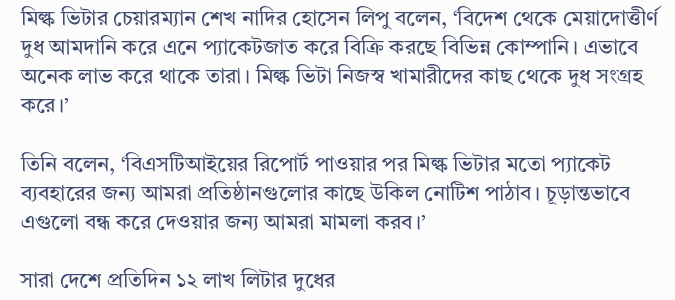মিল্ক ভিটার চেয়ারম্যান শেখ নাদির হোসেন লিপু বলেন, ‘বিদেশ থেকে মেয়াদোত্তীর্ণ দুধ আমদানি করে এনে প্যাকেটজাত করে বিক্রি করছে বিভিন্ন কোম্পানি। এভাবে অনেক লাভ করে থাকে তারা। মিল্ক ভিটা নিজস্ব খামারীদের কাছ থেকে দুধ সংগ্রহ করে।’

তিনি বলেন, ‘বিএসটিআইয়ের রিপোর্ট পাওয়ার পর মিল্ক ভিটার মতো প্যাকেট ব্যবহারের জন্য আমরা প্রতিষ্ঠানগুলোর কাছে উকিল নোটিশ পাঠাব। চূড়ান্তভাবে এগুলো বন্ধ করে দেওয়ার জন্য আমরা মামলা করব।’

সারা দেশে প্রতিদিন ১২ লাখ লিটার দুধের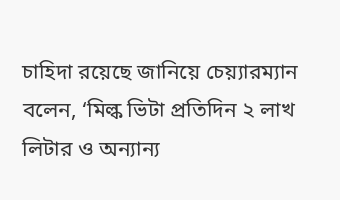চাহিদা রয়েছে জানিয়ে চেয়্যারম্যান বলেন, ‘মিল্ক ভিটা প্রতিদিন ২ লাখ লিটার ও অন্যান্য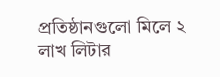প্রতিষ্ঠানগুলো মিলে ২ লাখ লিটার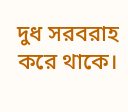দুধ সরবরাহ করে থাকে।